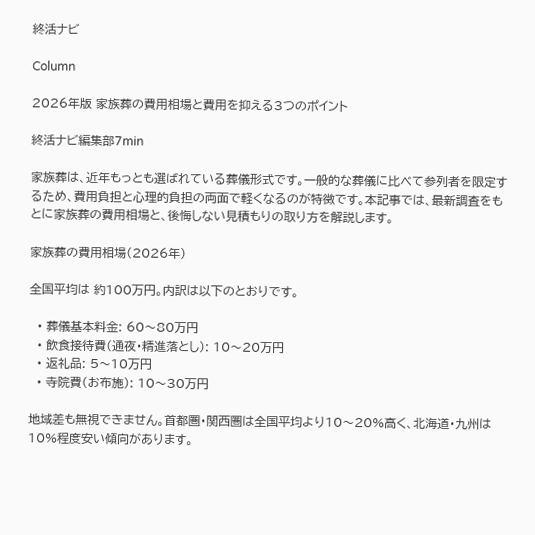終活ナビ

Column

2026年版 家族葬の費用相場と費用を抑える3つのポイント

終活ナビ編集部7min

家族葬は、近年もっとも選ばれている葬儀形式です。一般的な葬儀に比べて参列者を限定するため、費用負担と心理的負担の両面で軽くなるのが特徴です。本記事では、最新調査をもとに家族葬の費用相場と、後悔しない見積もりの取り方を解説します。

家族葬の費用相場(2026年)

全国平均は 約100万円。内訳は以下のとおりです。

  • 葬儀基本料金: 60〜80万円
  • 飲食接待費(通夜・精進落とし): 10〜20万円
  • 返礼品: 5〜10万円
  • 寺院費(お布施): 10〜30万円

地域差も無視できません。首都圏・関西圏は全国平均より10〜20%高く、北海道・九州は10%程度安い傾向があります。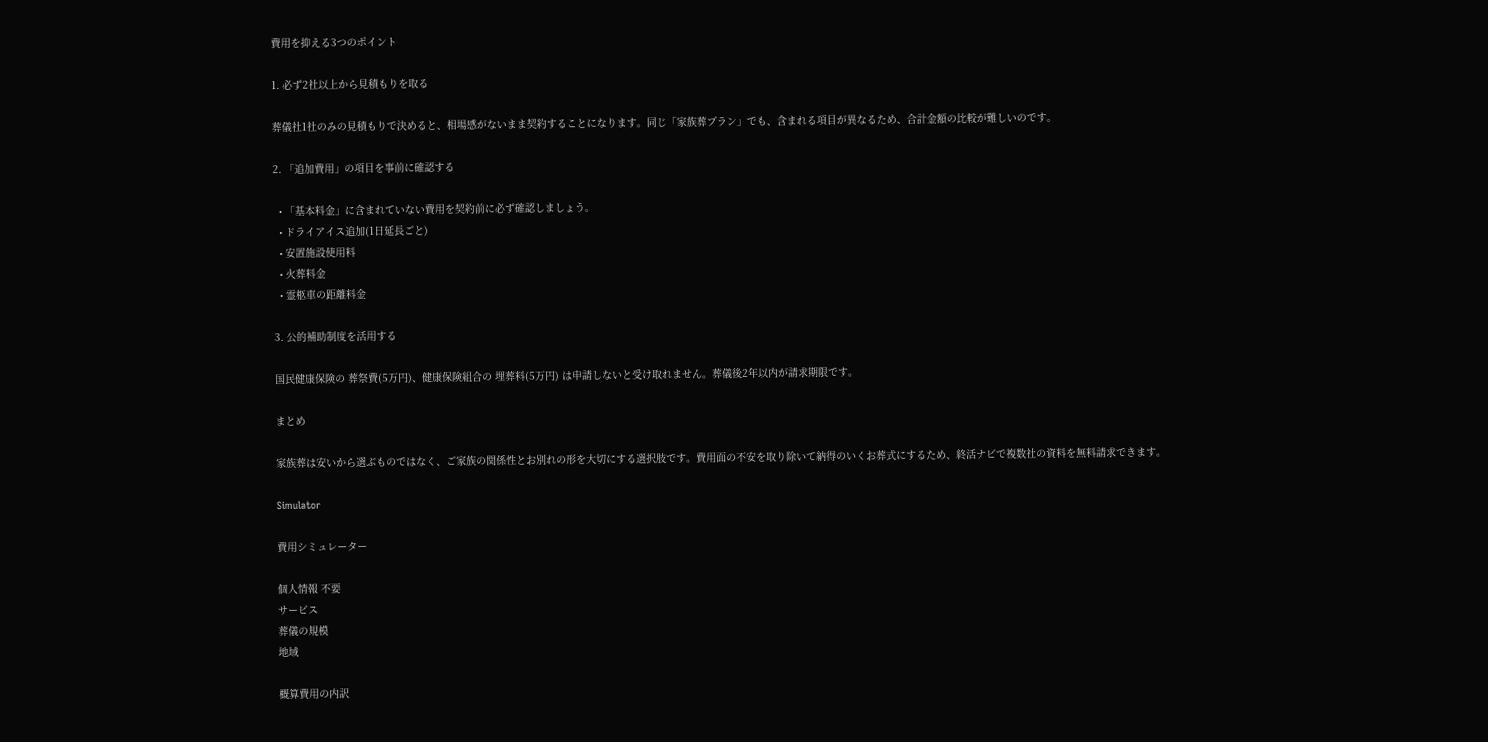費用を抑える3つのポイント

1. 必ず2社以上から見積もりを取る

葬儀社1社のみの見積もりで決めると、相場感がないまま契約することになります。同じ「家族葬プラン」でも、含まれる項目が異なるため、合計金額の比較が難しいのです。

2. 「追加費用」の項目を事前に確認する

  • 「基本料金」に含まれていない費用を契約前に必ず確認しましょう。
  • ドライアイス追加(1日延長ごと)
  • 安置施設使用料
  • 火葬料金
  • 霊柩車の距離料金

3. 公的補助制度を活用する

国民健康保険の 葬祭費(5万円)、健康保険組合の 埋葬料(5万円) は申請しないと受け取れません。葬儀後2年以内が請求期限です。

まとめ

家族葬は安いから選ぶものではなく、ご家族の関係性とお別れの形を大切にする選択肢です。費用面の不安を取り除いて納得のいくお葬式にするため、終活ナビで複数社の資料を無料請求できます。

Simulator

費用シミュレーター

個人情報 不要
サービス
葬儀の規模
地域

概算費用の内訳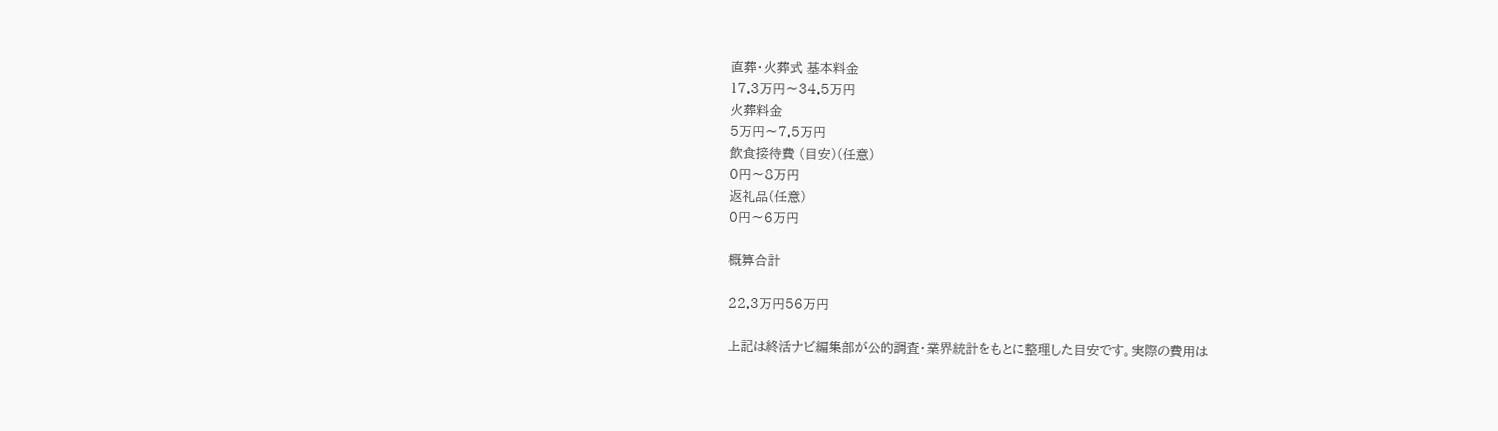直葬・火葬式 基本料金
17.3万円〜34.5万円
火葬料金
5万円〜7.5万円
飲食接待費 (目安)(任意)
0円〜8万円
返礼品(任意)
0円〜6万円

概算合計

22.3万円56万円

上記は終活ナビ編集部が公的調査・業界統計をもとに整理した目安です。実際の費用は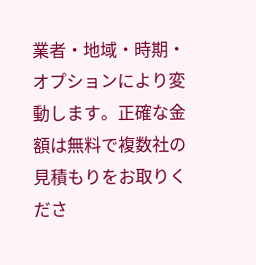業者・地域・時期・オプションにより変動します。正確な金額は無料で複数社の見積もりをお取りくださ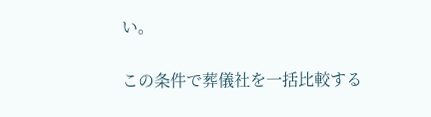い。

この条件で葬儀社を一括比較する